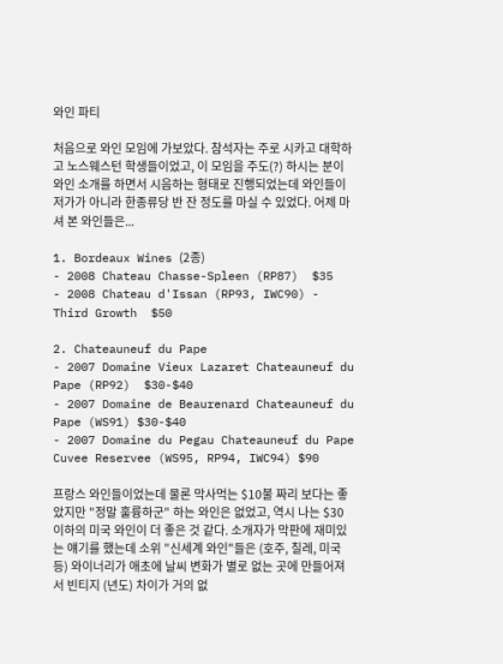와인 파티

처음으로 와인 모임에 가보았다. 참석자는 주로 시카고 대학하고 노스웨스턴 학생들이었고, 이 모임을 주도(?) 하시는 분이 와인 소개를 하면서 시음하는 형태로 진행되었는데 와인들이 저가가 아니라 한종류당 반 잔 정도를 마실 수 있었다. 어제 마셔 본 와인들은...

1. Bordeaux Wines (2종)
- 2008 Chateau Chasse-Spleen (RP87)  $35
- 2008 Chateau d'Issan (RP93, IWC90) - Third Growth  $50

2. Chateauneuf du Pape
- 2007 Domaine Vieux Lazaret Chateauneuf du Pape (RP92)  $30-$40
- 2007 Domaine de Beaurenard Chateauneuf du Pape (WS91) $30-$40
- 2007 Domaine du Pegau Chateauneuf du Pape Cuvee Reservee (WS95, RP94, IWC94) $90

프랑스 와인들이었는데 물론 막사먹는 $10불 짜리 보다는 좋았지만 "정말 훌륭하군" 하는 와인은 없었고, 역시 나는 $30 이하의 미국 와인이 더 좋은 것 같다. 소개자가 막판에 재미있는 얘기를 했는데 소위 "신세계 와인"들은 (호주, 칠레, 미국등) 와이너리가 애초에 날씨 변화가 별로 없는 곳에 만들어져서 빈티지 (년도) 차이가 거의 없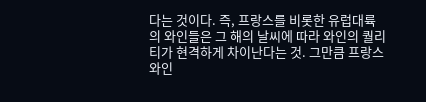다는 것이다. 즉, 프랑스를 비롯한 유럽대륙의 와인들은 그 해의 날씨에 따라 와인의 퀄리티가 현격하게 차이난다는 것. 그만큼 프랑스 와인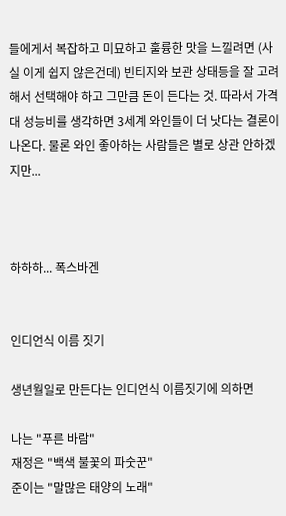들에게서 복잡하고 미묘하고 훌륭한 맛을 느낄려면 (사실 이게 쉽지 않은건데) 빈티지와 보관 상태등을 잘 고려해서 선택해야 하고 그만큼 돈이 든다는 것. 따라서 가격대 성능비를 생각하면 3세계 와인들이 더 낫다는 결론이 나온다. 물론 와인 좋아하는 사람들은 별로 상관 안하겠지만...



하하하... 폭스바겐


인디언식 이름 짓기

생년월일로 만든다는 인디언식 이름짓기에 의하면

나는 "푸른 바람"
재정은 "백색 불꽃의 파숫꾼"
준이는 "말많은 태양의 노래"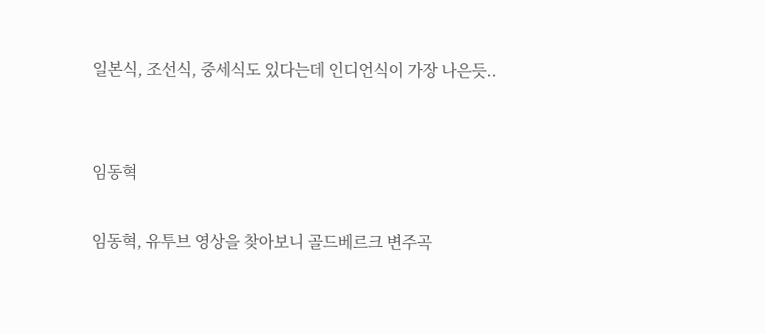일본식, 조선식, 중세식도 있다는데 인디언식이 가장 나은듯..


임동혁

임동혁, 유투브 영상을 찾아보니 골드베르크 변주곡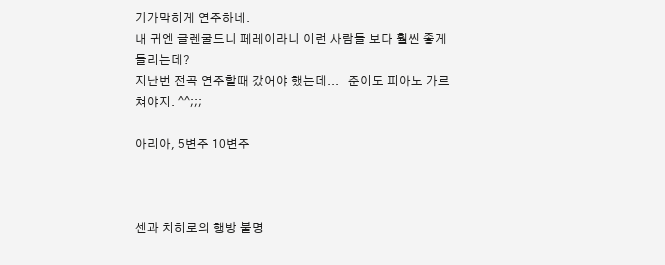기가막히게 연주하네.
내 귀엔 글렌굴드니 페레이라니 이런 사람들 보다 훨씬 좋게 들리는데?
지난번 전곡 연주할때 갔어야 했는데...   준이도 피아노 가르쳐야지. ^^;;;

아리아, 5변주 10변주



센과 치히로의 행방 불명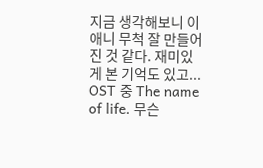지금 생각해보니 이 애니 무척 잘 만들어진 것 같다. 재미있게 본 기억도 있고...
OST 중 The name of life. 무슨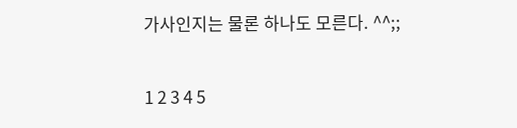가사인지는 물론 하나도 모른다. ^^;;


1 2 3 4 5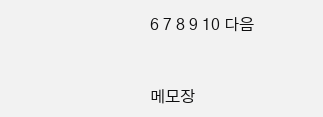6 7 8 9 10 다음


메모장